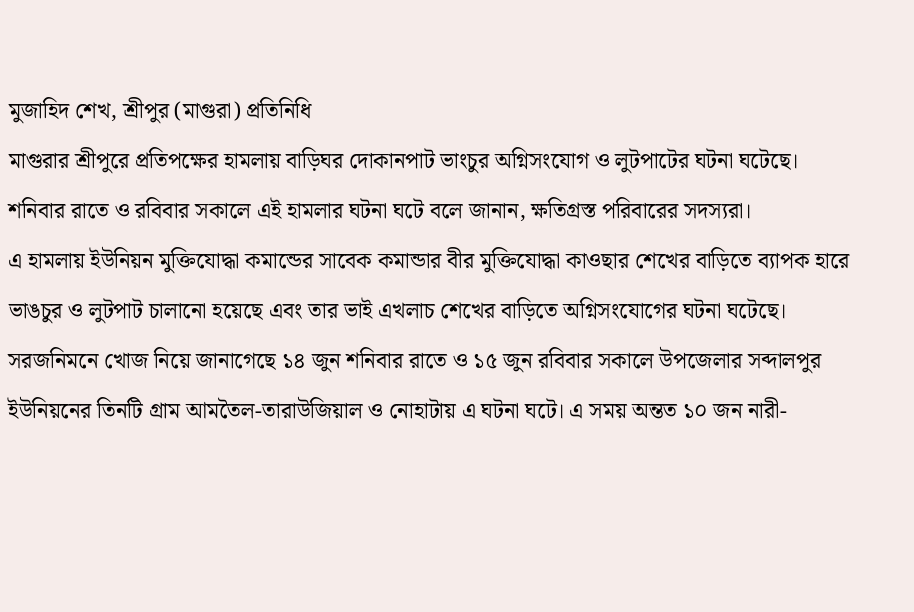মুজাহিদ শেখ, শ্রীপুর (মাগুরা) প্রতিনিধি
মাগুরার শ্রীপুরে প্রতিপক্ষের হামলায় বাড়িঘর দোকানপাট ভাংচুর অগ্নিসংযোগ ও লুটপাটের ঘটনা ঘটেছে।
শনিবার রাতে ও রবিবার সকালে এই হামলার ঘটনা ঘটে বলে জানান, ক্ষতিগ্রস্ত পরিবারের সদস্যরা।
এ হামলায় ইউনিয়ন মুক্তিযোদ্ধা কমান্ডের সাবেক কমান্ডার বীর মুক্তিযোদ্ধা কাওছার শেখের বাড়িতে ব্যাপক হারে ভাঙচুর ও লুটপাট চালানো হয়েছে এবং তার ভাই এখলাচ শেখের বাড়িতে অগ্নিসংযোগের ঘটনা ঘটেছে।
সরজনিমনে খোজ নিয়ে জানাগেছে ১৪ জুন শনিবার রাতে ও ১৫ জুন রবিবার সকালে উপজেলার সব্দালপুর ইউনিয়নের তিনটি গ্রাম আমতৈল-তারাউজিয়াল ও নোহাটায় এ ঘটনা ঘটে। এ সময় অন্তত ১০ জন নারী-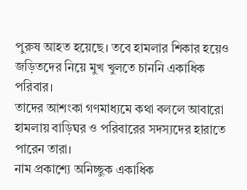পুরুষ আহত হয়েছে। তবে হামলার শিকার হয়েও জড়িতদের নিয়ে মুখ খুলতে চাননি একাধিক পরিবার।
তাদের আশংকা গণমাধ্যমে কথা বললে আবারো হামলায় বাড়িঘর ও পরিবারের সদস্যদের হারাতে পারেন তারা।
নাম প্রকাশ্যে অনিচ্ছুক একাধিক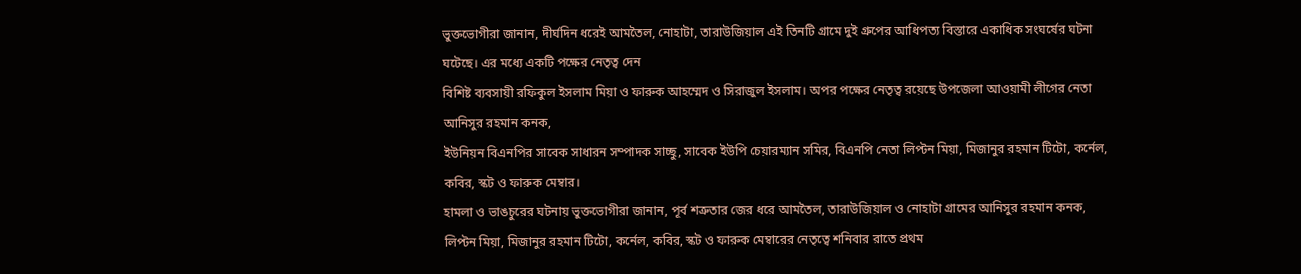ভুক্তভোগীরা জানান, দীর্ঘদিন ধরেই আমতৈল, নোহাটা, তারাউজিয়াল এই তিনটি গ্রামে দুই গ্রুপের আধিপত্য বিস্তারে একাধিক সংঘর্ষের ঘটনা ঘটেছে। এর মধ্যে একটি পক্ষের নেতৃত্ব দেন
বিশিষ্ট ব্যবসায়ী রফিকুল ইসলাম মিয়া ও ফারুক আহম্মেদ ও সিরাজুল ইসলাম। অপর পক্ষের নেতৃত্ব রয়েছে উপজেলা আওয়ামী লীগের নেতা আনিসুর রহমান কনক,
ইউনিয়ন বিএনপির সাবেক সাধারন সম্পাদক সাচ্ছু, সাবেক ইউপি চেয়ারম্যান সমির, বিএনপি নেতা লিপ্টন মিয়া, মিজানুর রহমান টিটো, কর্নেল, কবির, স্কট ও ফারুক মেম্বার।
হামলা ও ভাঙচুরের ঘটনায় ভুক্তভোগীরা জানান, পূর্ব শত্রুতার জের ধরে আমতৈল, তারাউজিয়াল ও নোহাটা গ্রামের আনিসুর রহমান কনক, লিপ্টন মিয়া, মিজানুর রহমান টিটো, কর্নেল, কবির, স্কট ও ফারুক মেম্বারের নেতৃত্বে শনিবার রাতে প্রথম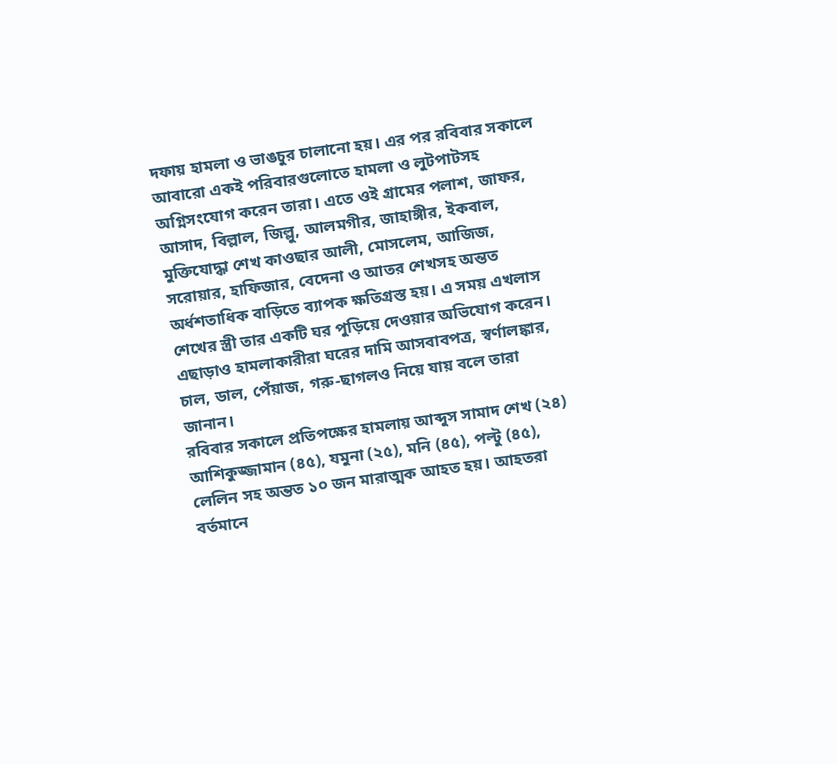দফায় হামলা ও ভাঙচুর চালানো হয়। এর পর রবিবার সকালে আবারো একই পরিবারগুলোতে হামলা ও লুটপাটসহ অগ্নিসংযোগ করেন তারা। এতে ওই গ্রামের পলাশ, জাফর, আসাদ, বিল্লাল, জিল্লু, আলমগীর, জাহাঙ্গীর, ইকবাল, মুক্তিযোদ্ধা শেখ কাওছার আলী, মোসলেম, আজিজ, সরোয়ার, হাফিজার, বেদেনা ও আতর শেখসহ অন্তত অর্ধশতাধিক বাড়িতে ব্যাপক ক্ষতিগ্রস্ত হয়। এ সময় এখলাস শেখের স্ত্রী তার একটি ঘর পুড়িয়ে দেওয়ার অভিযোগ করেন। এছাড়াও হামলাকারীরা ঘরের দামি আসবাবপত্র, স্বর্ণালঙ্কার, চাল, ডাল, পেঁয়াজ, গরু-ছাগলও নিয়ে যায় বলে তারা জানান।
রবিবার সকালে প্রতিপক্ষের হামলায় আব্দুস সামাদ শেখ (২৪) আশিকুজ্জামান (৪৫), যমুনা (২৫), মনি (৪৫), পল্টু (৪৫), লেলিন সহ অন্তত ১০ জন মারাত্মক আহত হয়। আহতরা বর্তমানে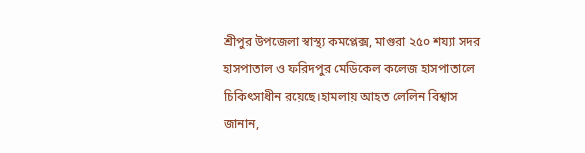শ্রীপুর উপজেলা স্বাস্থ্য কমপ্লেক্স, মাগুরা ২৫০ শয্যা সদর হাসপাতাল ও ফরিদপুর মেডিকেল কলেজ হাসপাতালে চিকিৎসাধীন রয়েছে।হামলায় আহত লেলিন বিশ্বাস জানান,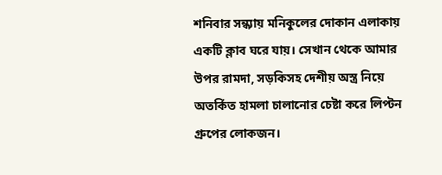শনিবার সন্ধ্যায় মনিকুলের দোকান এলাকায় একটি ক্লাব ঘরে যায়। সেখান থেকে আমার উপর রামদা, সড়কিসহ দেশীয় অস্ত্র নিয়ে অতর্কিত হামলা চালানোর চেষ্টা করে লিপ্টন গ্রুপের লোকজন।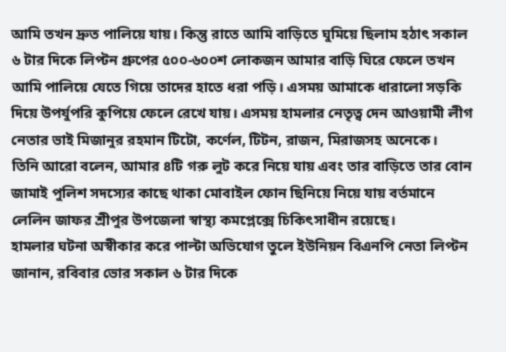আমি তখন দ্রুত পালিয়ে যায়। কিন্তু রাতে আমি বাড়িতে ঘুমিয়ে ছিলাম হঠাৎ সকাল ৬ টার দিকে লিপ্টন গ্রুপের ৫০০-৬০০শ লোকজন আমার বাড়ি ঘিরে ফেলে তখন আমি পালিয়ে যেতে গিয়ে তাদের হাতে ধরা পড়ি। এসময় আমাকে ধারালো সড়কি দিয়ে উপর্যুপরি কুপিয়ে ফেলে রেখে যায়। এসময় হামলার নেতৃত্ব দেন আওয়ামী লীগ নেতার ভাই মিজানুর রহমান টিটো, কর্ণেল, টিটন, রাজন, মিরাজসহ অনেকে।
তিনি আরো বলেন, আমার ৪টি গরু লুট করে নিয়ে যায় এবং তার বাড়িতে তার বোন জামাই পুলিশ সদস্যের কাছে থাকা মোবাইল ফোন ছিনিয়ে নিয়ে যায় বর্তমানে লেলিন জাফর শ্রীপুর উপজেলা স্বাস্থ্য কমপ্লেক্সে চিকিৎসাধীন রয়েছে।
হামলার ঘটনা অস্বীকার করে পাল্টা অভিযোগ তুলে ইউনিয়ন বিএনপি নেতা লিপ্টন জানান, রবিবার ভোর সকাল ৬ টার দিকে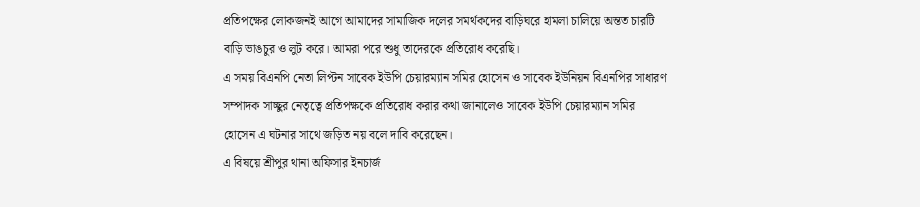প্রতিপক্ষের লোকজনই আগে আমাদের সামাজিক দলের সমর্থকদের বাড়িঘরে হামলা চালিয়ে অন্তত চারটি বাড়ি ভাঙচুর ও লুট করে। আমরা পরে শুধু তাদেরকে প্রতিরোধ করেছি।
এ সময় বিএনপি নেতা লিপ্টন সাবেক ইউপি চেয়ারম্যান সমির হোসেন ও সাবেক ইউনিয়ন বিএনপির সাধারণ সম্পাদক সাচ্ছুর নেতৃত্বে প্রতিপক্ষকে প্রতিরোধ করার কথা জানালেও সাবেক ইউপি চেয়ারম্যান সমির হোসেন এ ঘটনার সাথে জড়িত নয় বলে দাবি করেছেন।
এ বিষয়ে শ্রীপুর থানা অফিসার ইনচার্জ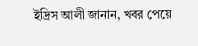ইদ্রিস আলী জানান, খবর পেয়ে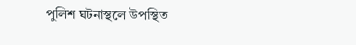পুলিশ ঘটনাস্থলে উপস্থিত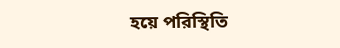হয়ে পরিস্থিতি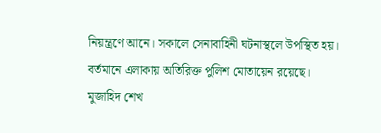নিয়ন্ত্রণে আনে। সকালে সেনাবাহিনী ঘটনাস্থলে উপস্থিত হয়। বর্তমানে এলাকায় অতিরিক্ত পুলিশ মোতায়েন রয়েছে।
মুজাহিদ শেখ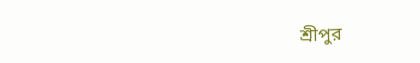শ্রীপুর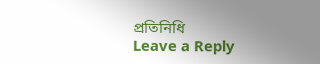প্রতিনিধি
Leave a Reply